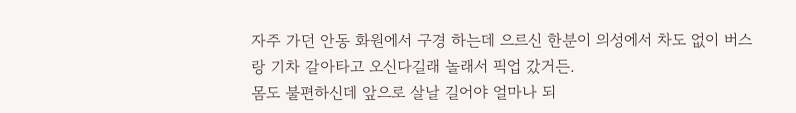자주 가던 안동 화원에서 구경 하는데 으르신 한분이 의성에서 차도 없이 버스랑 기차 갈아타고 오신다길래 놀래서 픽업 갔거든.
몸도 불편하신데 앞으로 살날 길어야 얼마나 되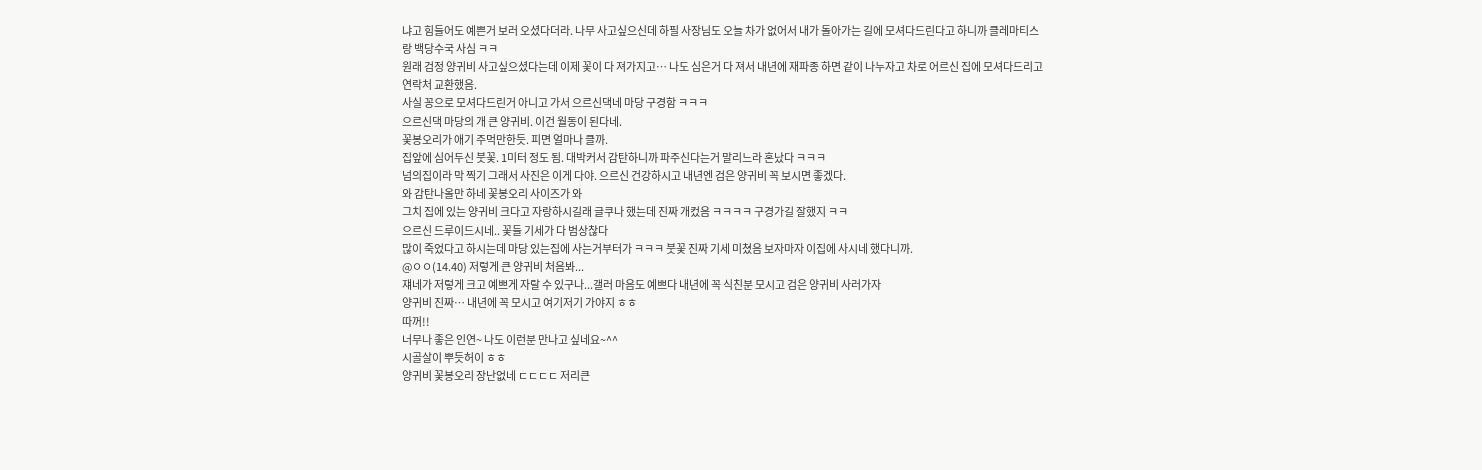냐고 힘들어도 예쁜거 보러 오셨다더라. 나무 사고싶으신데 하필 사장님도 오늘 차가 없어서 내가 돌아가는 길에 모셔다드린다고 하니까 클레마티스랑 백당수국 사심 ㅋㅋ
원래 검정 양귀비 사고싶으셨다는데 이제 꽃이 다 져가지고… 나도 심은거 다 져서 내년에 재파종 하면 같이 나누자고 차로 어르신 집에 모셔다드리고 연락처 교환했음.
사실 꽁으로 모셔다드린거 아니고 가서 으르신댁네 마당 구경함 ㅋㅋㅋ
으르신댁 마당의 개 큰 양귀비. 이건 월동이 된다네.
꽃봉오리가 애기 주먹만한듯. 피면 얼마나 클까.
집앞에 심어두신 붓꽃. 1미터 정도 됨. 대박커서 감탄하니까 파주신다는거 말리느라 혼났다 ㅋㅋㅋ
넘의집이라 막 찍기 그래서 사진은 이게 다야. 으르신 건강하시고 내년엔 검은 양귀비 꼭 보시면 좋겠다.
와 감탄나올만 하네 꽃봉오리 사이즈가 와
그치 집에 있는 양귀비 크다고 자랑하시길래 글쿠나 했는데 진짜 개컸음 ㅋㅋㅋㅋ 구경가길 잘했지 ㅋㅋ
으르신 드루이드시네.. 꽃들 기세가 다 범상찮다
많이 죽었다고 하시는데 마당 있는집에 사는거부터가 ㅋㅋㅋ 붓꽃 진짜 기세 미쳤음 보자마자 이집에 사시네 했다니까.
@ㅇㅇ(14.40) 저렇게 큰 양귀비 처음봐...
쟤네가 저렇게 크고 예쁘게 자랄 수 있구나...갤러 마음도 예쁘다 내년에 꼭 식친분 모시고 검은 양귀비 사러가자
양귀비 진짜… 내년에 꼭 모시고 여기저기 가야지 ㅎㅎ
따꺼!!
너무나 좋은 인연~ 나도 이런분 만나고 싶네요~^^
시골살이 뿌듯허이 ㅎㅎ
양귀비 꽃봉오리 장난없네 ㄷㄷㄷㄷ 저리큰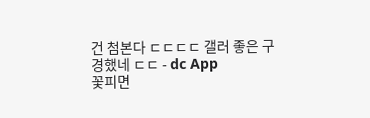건 첨본다 ㄷㄷㄷㄷ 갤러 좋은 구경했네 ㄷㄷ - dc App
꽃피면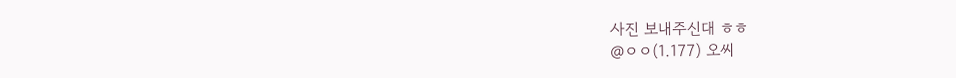사진 보내주신대 ㅎㅎ
@ㅇㅇ(1.177) 오씨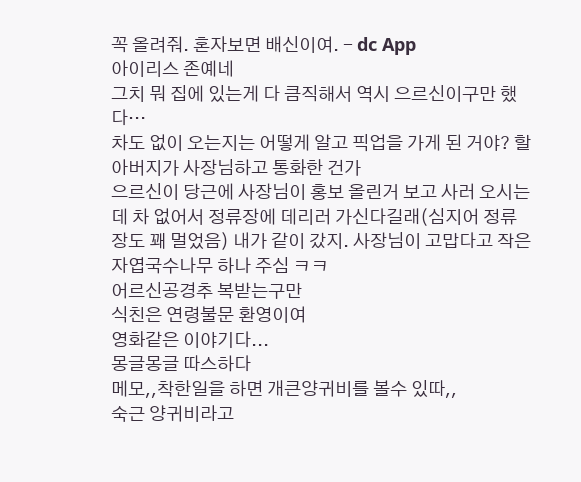꼭 올려줘. 혼자보면 배신이여. - dc App
아이리스 존예네
그치 뭐 집에 있는게 다 큼직해서 역시 으르신이구만 했다…
차도 없이 오는지는 어떻게 알고 픽업을 가게 된 거야? 할아버지가 사장님하고 통화한 건가
으르신이 당근에 사장님이 홍보 올린거 보고 사러 오시는데 차 없어서 정류장에 데리러 가신다길래(심지어 정류장도 꽤 멀었음) 내가 같이 갔지. 사장님이 고맙다고 작은 자엽국수나무 하나 주심 ㅋㅋ
어르신공경추 복받는구만
식친은 연령불문 환영이여
영화같은 이야기다...
몽글몽글 따스하다
메모,,착한일을 하면 개큰양귀비를 볼수 있따,,
숙근 양귀비라고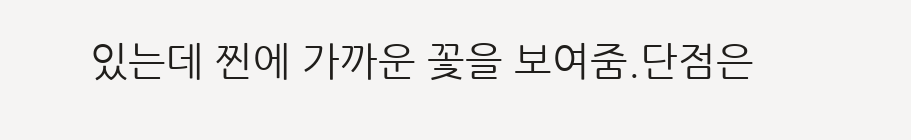있는데 찐에 가까운 꽃을 보여줌.단점은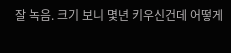잘 녹음. 크기 보니 몇년 키우신건데 어떻게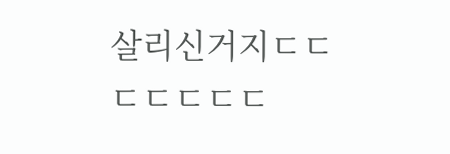살리신거지ㄷㄷㄷㄷㄷㄷㄷ